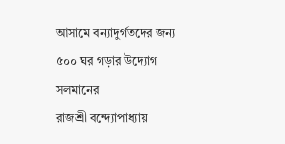আসামে বন্যাদুর্গতদের জন্য ৫০০ ঘর গড়ার উদ্যোগ সলমানের
রাজশ্রী বন্দ্যোপাধ্যায়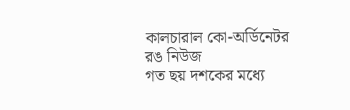কালচারাল কো-অর্ডিনেটর
রঙ নিউজ
গত ছয় দশকের মধ্যে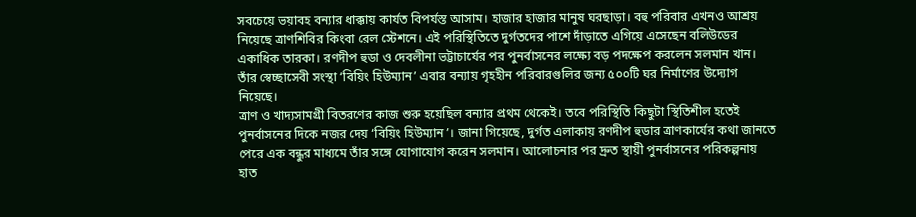সবচেয়ে ভয়াবহ বন্যার ধাক্কায় কার্যত বিপর্যস্ত আসাম। হাজার হাজার মানুষ ঘরছাড়া। বহু পরিবার এখনও আশ্রয় নিয়েছে ত্রাণশিবির কিংবা রেল স্টেশনে। এই পরিস্থিতিতে দুর্গতদের পাশে দাঁড়াতে এগিয়ে এসেছেন বলিউডের একাধিক তারকা। রণদীপ হুডা ও দেবলীনা ভট্টাচার্যের পর পুনর্বাসনের লক্ষ্যে বড় পদক্ষেপ করলেন সলমান খান। তাঁর স্বেচ্ছাসেবী সংস্থা ‘বিয়িং হিউম্যান’ এবার বন্যায় গৃহহীন পরিবারগুলির জন্য ৫০০টি ঘর নির্মাণের উদ্যোগ নিয়েছে।
ত্রাণ ও খাদ্যসামগ্রী বিতরণের কাজ শুরু হয়েছিল বন্যার প্রথম থেকেই। তবে পরিস্থিতি কিছুটা স্থিতিশীল হতেই পুনর্বাসনের দিকে নজর দেয় ‘বিয়িং হিউম্যান’। জানা গিয়েছে, দুর্গত এলাকায় রণদীপ হুডার ত্রাণকার্যের কথা জানতে পেরে এক বন্ধুর মাধ্যমে তাঁর সঙ্গে যোগাযোগ করেন সলমান। আলোচনার পর দ্রুত স্থায়ী পুনর্বাসনের পরিকল্পনায় হাত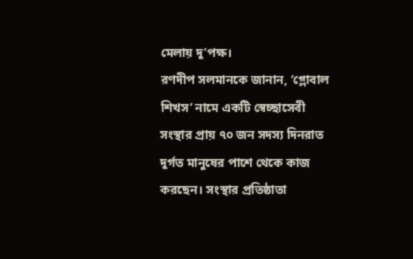মেলায় দু’পক্ষ।
রণদীপ সলমানকে জানান, ‘গ্লোবাল শিখস’ নামে একটি স্বেচ্ছাসেবী সংস্থার প্রায় ৭০ জন সদস্য দিনরাত দুর্গত মানুষের পাশে থেকে কাজ করছেন। সংস্থার প্রতিষ্ঠাতা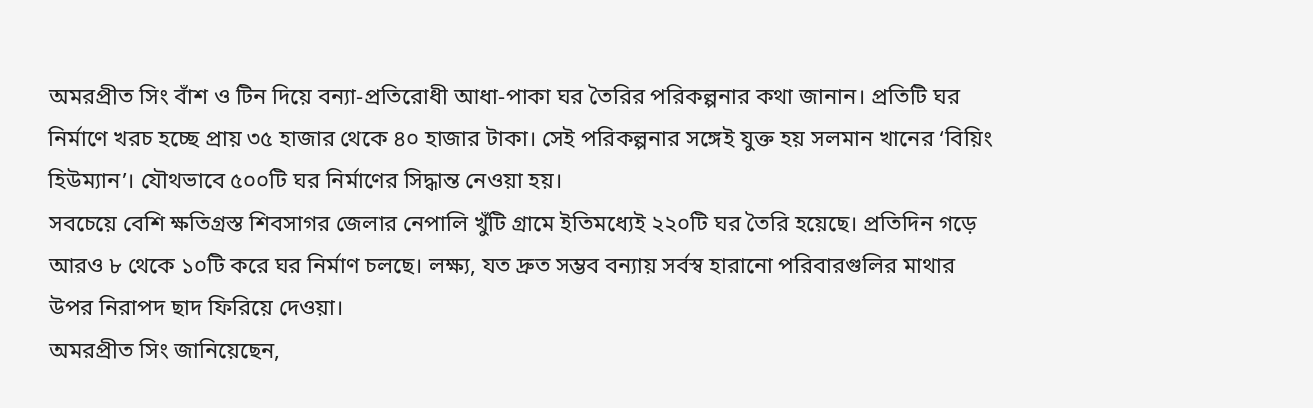অমরপ্রীত সিং বাঁশ ও টিন দিয়ে বন্যা-প্রতিরোধী আধা-পাকা ঘর তৈরির পরিকল্পনার কথা জানান। প্রতিটি ঘর নির্মাণে খরচ হচ্ছে প্রায় ৩৫ হাজার থেকে ৪০ হাজার টাকা। সেই পরিকল্পনার সঙ্গেই যুক্ত হয় সলমান খানের ‘বিয়িং হিউম্যান’। যৌথভাবে ৫০০টি ঘর নির্মাণের সিদ্ধান্ত নেওয়া হয়।
সবচেয়ে বেশি ক্ষতিগ্রস্ত শিবসাগর জেলার নেপালি খুঁটি গ্রামে ইতিমধ্যেই ২২০টি ঘর তৈরি হয়েছে। প্রতিদিন গড়ে আরও ৮ থেকে ১০টি করে ঘর নির্মাণ চলছে। লক্ষ্য, যত দ্রুত সম্ভব বন্যায় সর্বস্ব হারানো পরিবারগুলির মাথার উপর নিরাপদ ছাদ ফিরিয়ে দেওয়া।
অমরপ্রীত সিং জানিয়েছেন,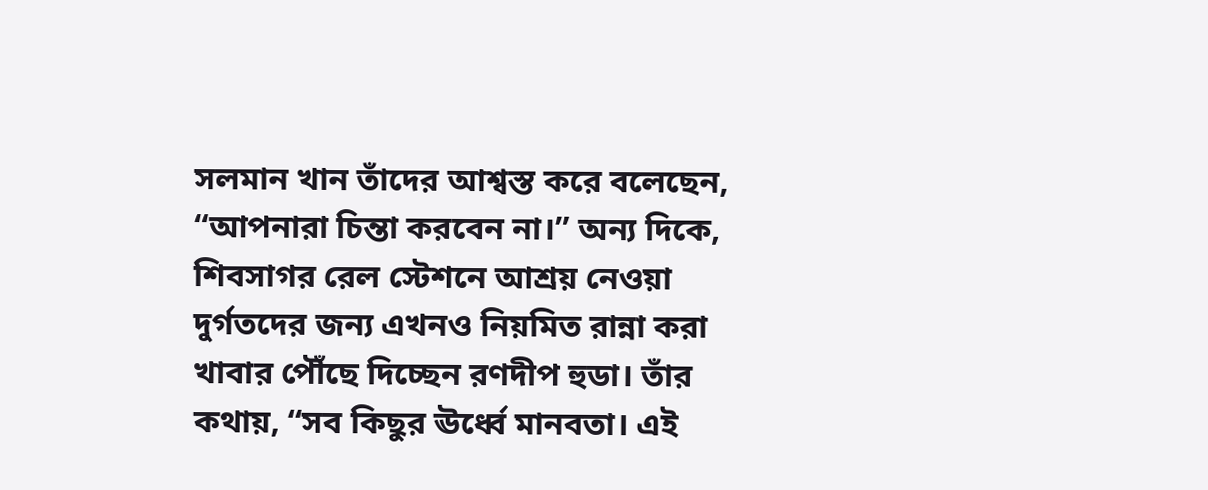সলমান খান তাঁদের আশ্বস্ত করে বলেছেন, “আপনারা চিন্তা করবেন না।” অন্য দিকে, শিবসাগর রেল স্টেশনে আশ্রয় নেওয়া দুর্গতদের জন্য এখনও নিয়মিত রান্না করা খাবার পৌঁছে দিচ্ছেন রণদীপ হুডা। তাঁর কথায়, “সব কিছুর ঊর্ধ্বে মানবতা। এই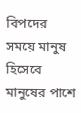বিপদের সময়ে মানুষ হিসেবে মানুষের পাশে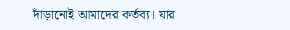দাঁড়ানোই আমাদের কর্তব্য। যার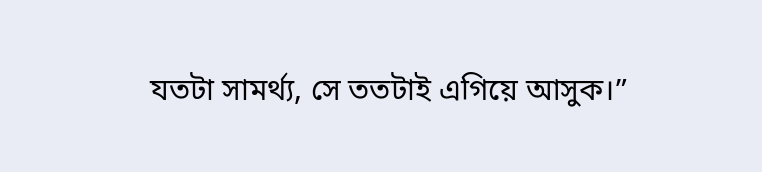যতটা সামর্থ্য, সে ততটাই এগিয়ে আসুক।”